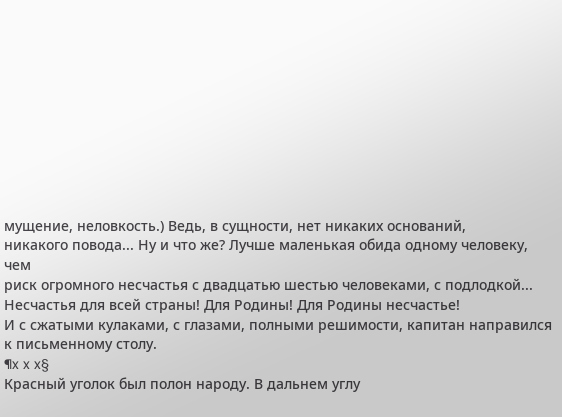мущение, неловкость.) Ведь, в сущности, нет никаких оснований,
никакого повода... Ну и что же? Лучше маленькая обида одному человеку, чем
риск огромного несчастья с двадцатью шестью человеками, с подлодкой...
Несчастья для всей страны! Для Родины! Для Родины несчастье!
И с сжатыми кулаками, с глазами, полными решимости, капитан направился
к письменному столу.
¶x x x§
Красный уголок был полон народу. В дальнем углу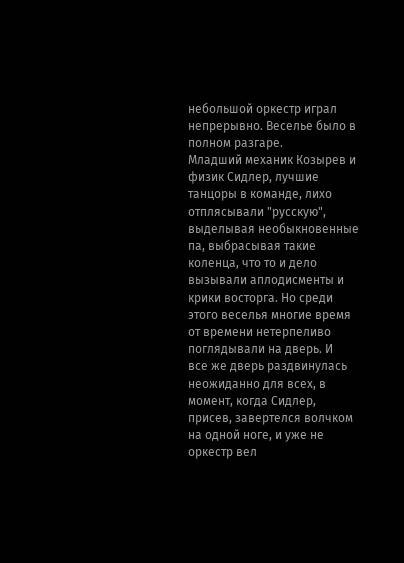небольшой оркестр играл
непрерывно. Веселье было в полном разгаре.
Младший механик Козырев и физик Сидлер, лучшие танцоры в команде, лихо
отплясывали "русскую", выделывая необыкновенные па, выбрасывая такие
коленца, что то и дело вызывали аплодисменты и крики восторга. Но среди
этого веселья многие время от времени нетерпеливо поглядывали на дверь. И
все же дверь раздвинулась неожиданно для всех, в момент, когда Сидлер,
присев, завертелся волчком на одной ноге, и уже не оркестр вел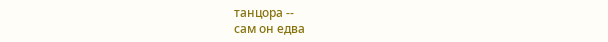танцора --
сам он едва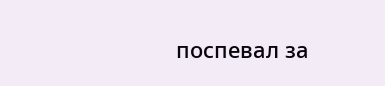поспевал за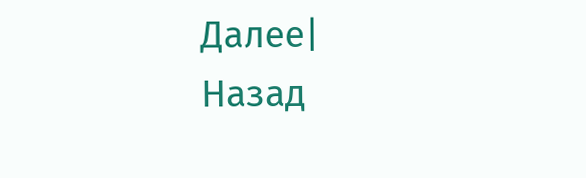Далее|
Назад